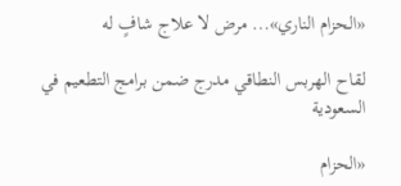«الحزام الناري»... مرض لا علاج شافٍ له

لقاح الهربس النطاقي مدرج ضمن برامج التطعيم في السعودية

«الحزام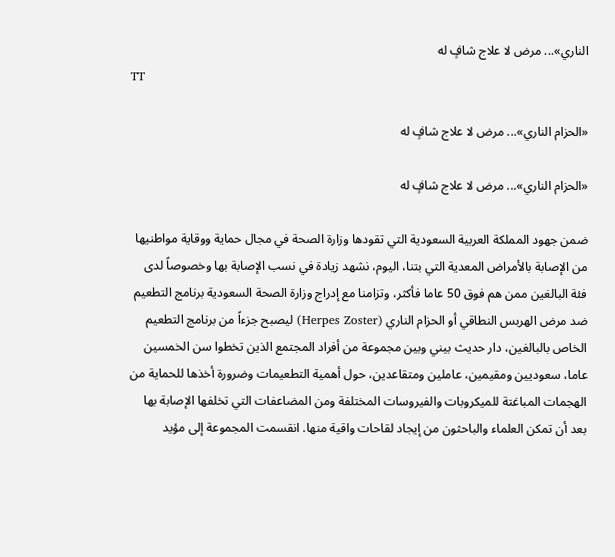الناري»... مرض لا علاج شافٍ له
TT

«الحزام الناري»... مرض لا علاج شافٍ له

«الحزام الناري»... مرض لا علاج شافٍ له

ضمن جهود المملكة العربية السعودية التي تقودها وزارة الصحة في مجال حماية ووقاية مواطنيها من الإصابة بالأمراض المعدية التي بتنا، اليوم، نشهد زيادة في نسب الإصابة بها وخصوصاً لدى فئة البالغين ممن هم فوق 50 عاما فأكثر، وتزامنا مع إدراج وزارة الصحة السعودية برنامج التطعيم ضد مرض الهربس النطاقي أو الحزام الناري (Herpes Zoster) ليصبح جزءاً من برنامج التطعيم الخاص بالبالغين، دار حديث بيني وبين مجموعة من أفراد المجتمع الذين تخطوا سن الخمسين عاما، سعوديين ومقيمين، عاملين ومتقاعدين، حول أهمية التطعيمات وضرورة أخذها للحماية من الهجمات المباغتة للميكروبات والفيروسات المختلفة ومن المضاعفات التي تخلفها الإصابة بها بعد أن تمكن العلماء والباحثون من إيجاد لقاحات واقية منها. انقسمت المجموعة إلى مؤيد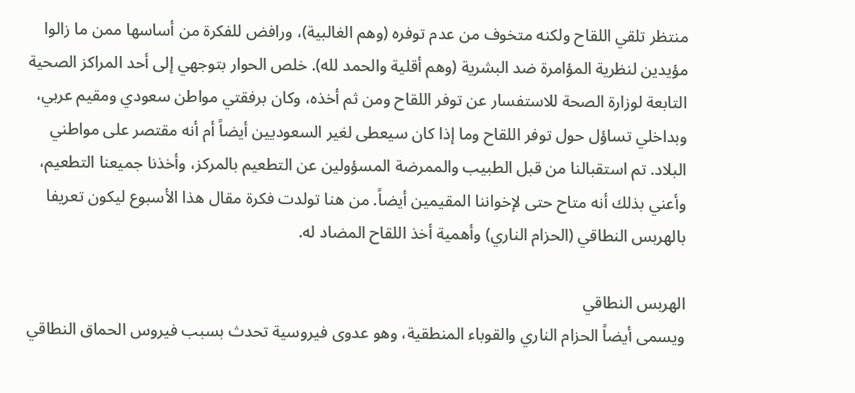منتظر تلقي اللقاح ولكنه متخوف من عدم توفره (وهم الغالبية)، ورافض للفكرة من أساسها ممن ما زالوا مؤيدين لنظرية المؤامرة ضد البشرية (وهم أقلية والحمد لله). خلص الحوار بتوجهي إلى أحد المراكز الصحية التابعة لوزارة الصحة للاستفسار عن توفر اللقاح ومن ثم أخذه، وكان برفقتي مواطن سعودي ومقيم عربي، وبداخلي تساؤل حول توفر اللقاح وما إذا كان سيعطى لغير السعوديين أيضاً أم أنه مقتصر على مواطني البلاد. تم استقبالنا من قبل الطبيب والممرضة المسؤولين عن التطعيم بالمركز، وأخذنا جميعنا التطعيم، وأعني بذلك أنه متاح حتى لإخواننا المقيمين أيضاً. من هنا تولدت فكرة مقال هذا الأسبوع ليكون تعريفا بالهربس النطاقي (الحزام الناري) وأهمية أخذ اللقاح المضاد له.

الهربس النطاقي
ويسمى أيضاً الحزام الناري والقوباء المنطقية، وهو عدوى فيروسية تحدث بسبب فيروس الحماق النطاقي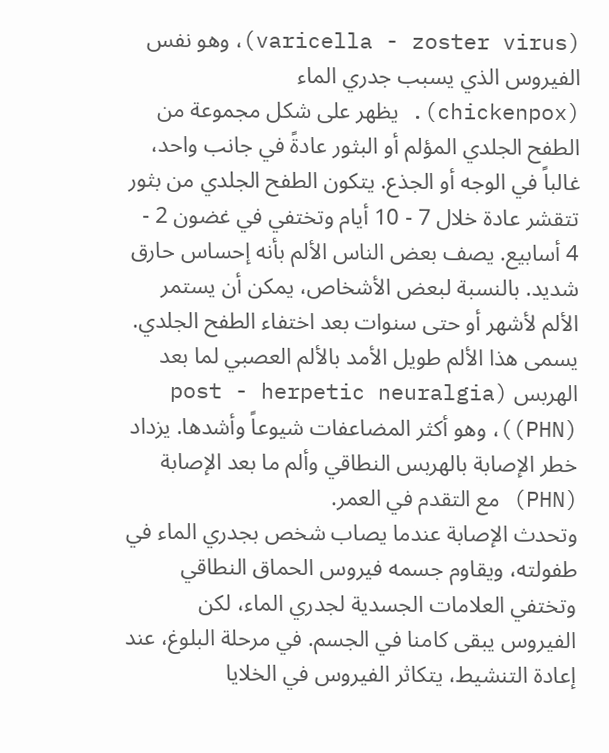(varicella - zoster virus)، وهو نفس الفيروس الذي يسبب جدري الماء (chickenpox). يظهر على شكل مجموعة من الطفح الجلدي المؤلم أو البثور عادةً في جانب واحد، غالباً في الوجه أو الجذع. يتكون الطفح الجلدي من بثور تتقشر عادة خلال 7 - 10 أيام وتختفي في غضون 2 - 4 أسابيع. يصف بعض الناس الألم بأنه إحساس حارق شديد. بالنسبة لبعض الأشخاص، يمكن أن يستمر الألم لأشهر أو حتى سنوات بعد اختفاء الطفح الجلدي. يسمى هذا الألم طويل الأمد بالألم العصبي لما بعد الهربس (post - herpetic neuralgia (PHN))، وهو أكثر المضاعفات شيوعاً وأشدها. يزداد خطر الإصابة بالهربس النطاقي وألم ما بعد الإصابة (PHN) مع التقدم في العمر.
وتحدث الإصابة عندما يصاب شخص بجدري الماء في طفولته، ويقاوم جسمه فيروس الحماق النطاقي وتختفي العلامات الجسدية لجدري الماء، لكن الفيروس يبقى كامنا في الجسم. في مرحلة البلوغ، عند إعادة التنشيط، يتكاثر الفيروس في الخلايا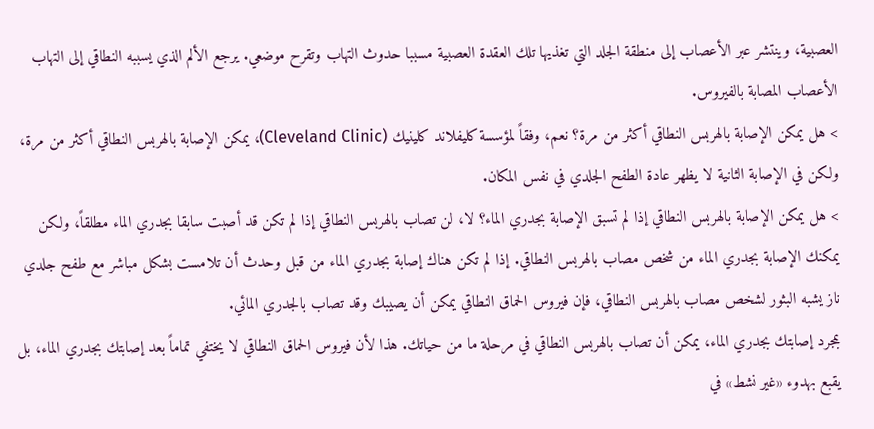العصبية، وينتشر عبر الأعصاب إلى منطقة الجلد التي تغذيها تلك العقدة العصبية مسببا حدوث التهاب وتقرح موضعي. يرجع الألم الذي يسببه النطاقي إلى التهاب الأعصاب المصابة بالفيروس.
> هل يمكن الإصابة بالهربس النطاقي أكثر من مرة؟ نعم، وفقاً لمؤسسة كليفلاند كلينيك (Cleveland Clinic)، يمكن الإصابة بالهربس النطاقي أكثر من مرة، ولكن في الإصابة الثانية لا يظهر عادة الطفح الجلدي في نفس المكان.
> هل يمكن الإصابة بالهربس النطاقي إذا لم تسبق الإصابة بجدري الماء؟ لا، لن تصاب بالهربس النطاقي إذا لم تكن قد أصبت سابقا بجدري الماء مطلقاً، ولكن يمكنك الإصابة بجدري الماء من شخص مصاب بالهربس النطاقي. إذا لم تكن هناك إصابة بجدري الماء من قبل وحدث أن تلامست بشكل مباشر مع طفح جلدي ناز يشبه البثور لشخص مصاب بالهربس النطاقي، فإن فيروس الحماق النطاقي يمكن أن يصيبك وقد تصاب بالجدري المائي.
بمجرد إصابتك بجدري الماء، يمكن أن تصاب بالهربس النطاقي في مرحلة ما من حياتك. هذا لأن فيروس الحماق النطاقي لا يختفي تماماً بعد إصابتك بجدري الماء، بل يقبع بهدوء «غير نشط» في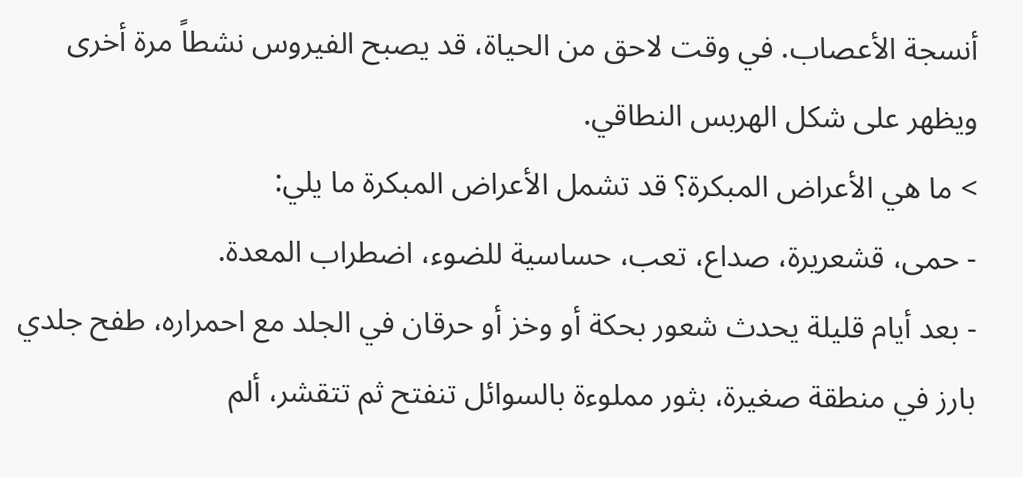أنسجة الأعصاب. في وقت لاحق من الحياة، قد يصبح الفيروس نشطاً مرة أخرى ويظهر على شكل الهربس النطاقي.
> ما هي الأعراض المبكرة؟ قد تشمل الأعراض المبكرة ما يلي:
- حمى، قشعريرة، صداع، تعب، حساسية للضوء، اضطراب المعدة.
- بعد أيام قليلة يحدث شعور بحكة أو وخز أو حرقان في الجلد مع احمراره، طفح جلدي بارز في منطقة صغيرة، بثور مملوءة بالسوائل تنفتح ثم تتقشر، ألم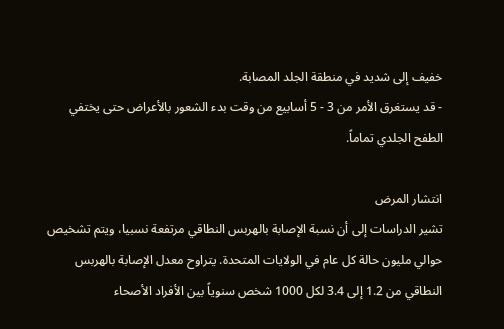خفيف إلى شديد في منطقة الجلد المصابة.
- قد يستغرق الأمر من 3 - 5 أسابيع من وقت بدء الشعور بالأعراض حتى يختفي الطفح الجلدي تماماً.

انتشار المرض
تشير الدراسات إلى أن نسبة الإصابة بالهربس النطاقي مرتفعة نسبيا، ويتم تشخيص حوالي مليون حالة كل عام في الولايات المتحدة. يتراوح معدل الإصابة بالهربس النطاقي من 1.2 إلى 3.4 لكل 1000 شخص سنوياً بين الأفراد الأصحاء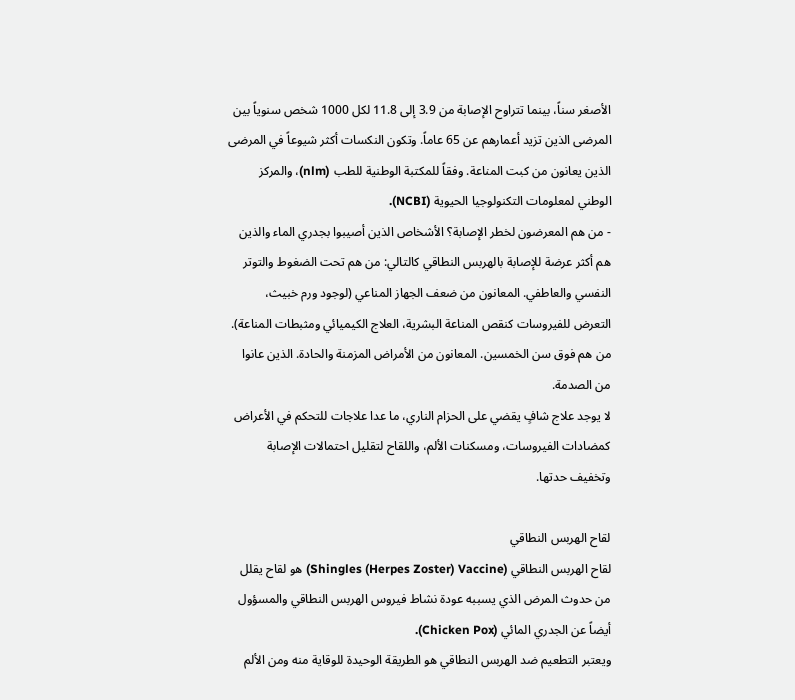الأصغر سناً، بينما تتراوح الإصابة من 3.9 إلى 11.8 لكل 1000 شخص سنوياً بين المرضى الذين تزيد أعمارهم عن 65 عاماً. وتكون النكسات أكثر شيوعاً في المرضى الذين يعانون من كبت المناعة. وفقاً للمكتبة الوطنية للطب (nlm)، والمركز الوطني لمعلومات التكنولوجيا الحيوية (NCBI).
- من هم المعرضون لخطر الإصابة؟ الأشخاص الذين أصيبوا بجدري الماء والذين هم أكثر عرضة للإصابة بالهربس النطاقي كالتالي: من هم تحت الضغوط والتوتر النفسي والعاطفي. المعانون من ضعف الجهاز المناعي (لوجود ورم خبيث، التعرض للفيروسات كنقص المناعة البشرية، العلاج الكيميائي ومثبطات المناعة). من هم فوق سن الخمسين. المعانون من الأمراض المزمنة والحادة. الذين عانوا من الصدمة.
لا يوجد علاج شافٍ يقضي على الحزام الناري، ما عدا علاجات للتحكم في الأعراض كمضادات الفيروسات، ومسكنات الألم، واللقاح لتقليل احتمالات الإصابة وتخفيف حدتها.

لقاح الهربس النطاقي
لقاح الهربس النطاقي (Shingles (Herpes Zoster) Vaccine) هو لقاح يقلل من حدوث المرض الذي يسببه عودة نشاط فيروس الهربس النطاقي والمسؤول أيضاً عن الجدري المائي (Chicken Pox).
ويعتبر التطعيم ضد الهربس النطاقي هو الطريقة الوحيدة للوقاية منه ومن الألم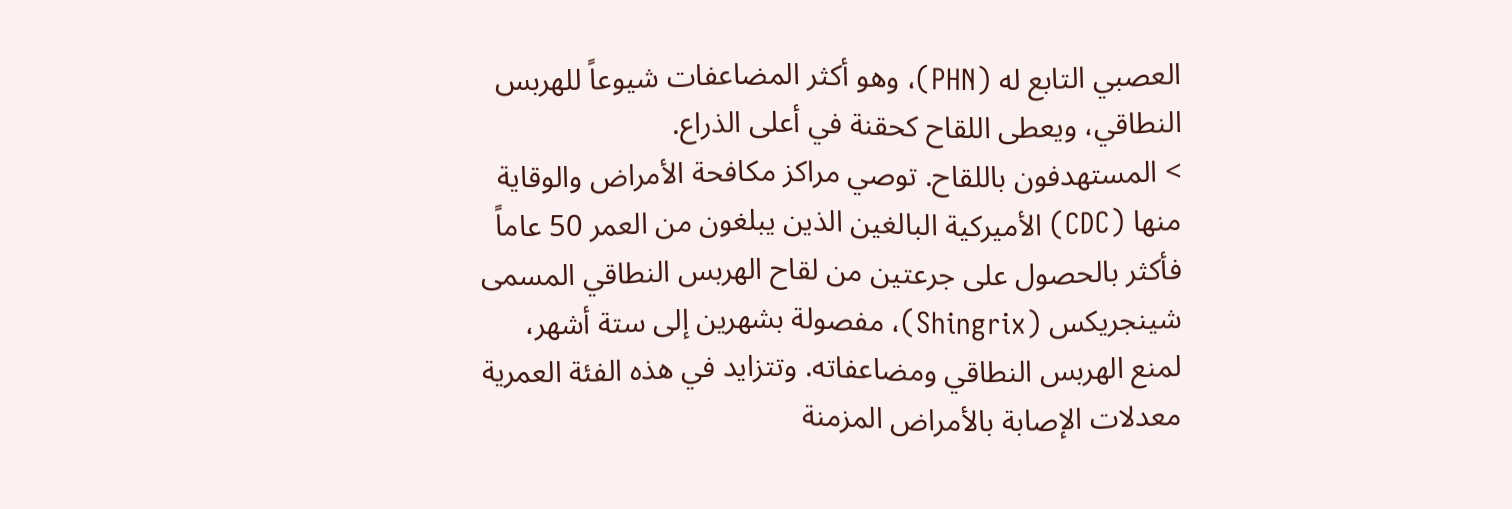العصبي التابع له (PHN)، وهو أكثر المضاعفات شيوعاً للهربس النطاقي، ويعطى اللقاح كحقنة في أعلى الذراع.
> المستهدفون باللقاح. توصي مراكز مكافحة الأمراض والوقاية منها (CDC) الأميركية البالغين الذين يبلغون من العمر 50 عاماً فأكثر بالحصول على جرعتين من لقاح الهربس النطاقي المسمى شينجريكس (Shingrix)، مفصولة بشهرين إلى ستة أشهر، لمنع الهربس النطاقي ومضاعفاته. وتتزايد في هذه الفئة العمرية معدلات الإصابة بالأمراض المزمنة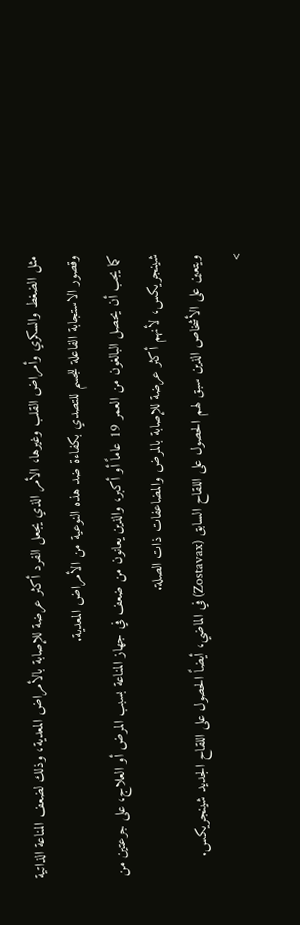مثل الضغط والسكري وأمراض القلب وغيرها، الأمر الذي يجعل الفرد أكثر عرضة للإصابة بالأمراض المعدية، وذلك لضعف المناعة الذاتية وقصور الاستجابة الفاعلة للجسم للتصدي بكفاءة ضد هذه النوعية من الأمراض المعدية.
كما يجب أن يحصل البالغون من العمر 19 عاماً أو أكبر، والذين يعانون من ضعف في جهاز المناعة بسبب المرض أو العلاج، على جرعتين من شينجريكس، لأنهم أكثر عرضة للإصابة بالمرض والمضاعفات ذات الصلة.
ويتعين على الأشخاص الذين سبق لهم الحصول على اللقاح السابق (Zostavax) في الماضي، أيضاً الحصول على اللقاح الجديد شينجريكس.
>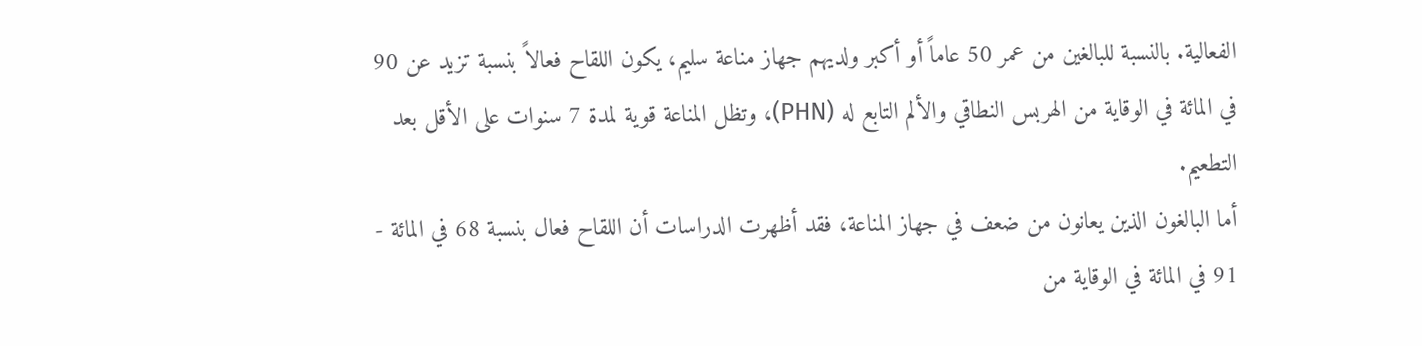الفعالية. بالنسبة للبالغين من عمر 50 عاماً أو أكبر ولديهم جهاز مناعة سليم، يكون اللقاح فعالاً بنسبة تزيد عن 90 في المائة في الوقاية من الهربس النطاقي والألم التابع له (PHN)، وتظل المناعة قوية لمدة 7 سنوات على الأقل بعد التطعيم.
أما البالغون الذين يعانون من ضعف في جهاز المناعة، فقد أظهرت الدراسات أن اللقاح فعال بنسبة 68 في المائة - 91 في المائة في الوقاية من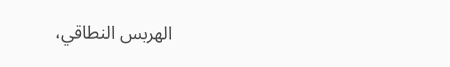الهربس النطاقي،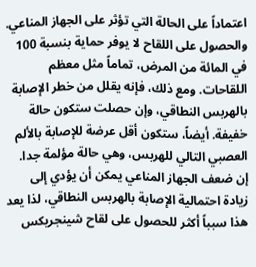اعتماداً على الحالة التي تؤثر على الجهاز المناعي.
والحصول على اللقاح لا يوفر حماية بنسبة 100 في المائة من المرض، تماماً مثل معظم اللقاحات. ومع ذلك، فإنه يقلل من خطر الإصابة بالهربس النطاقي، وإن حصلت ستكون حالة خفيفة. أيضاً، ستكون أقل عرضة للإصابة بالألم العصبي التالي للهربس، وهي حالة مؤلمة جدا.
إن ضعف الجهاز المناعي يمكن أن يؤدي إلى زيادة احتمالية الإصابة بالهربس النطاقي، لذا يعد هذا سبباً أكثر للحصول على لقاح شينجريكس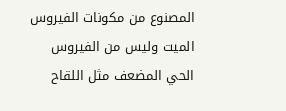المصنوع من مكونات الفيروس الميت وليس من الفيروس الحي المضعف مثل اللقاح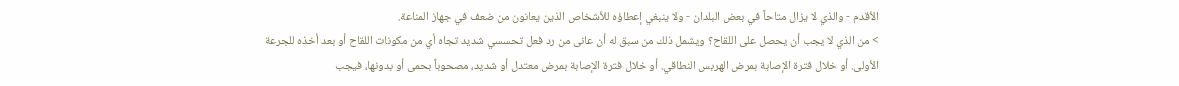الأقدم - والذي لا يزال متاحاً في بعض البلدان - ولا ينبغي إعطاؤه للأشخاص الذين يعانون من ضعف في جهاز المناعة.
> من الذي لا يجب أن يحصل على اللقاح؟ ويشمل ذلك من سبق له أن عانى من رد فعل تحسسي شديد تجاه أي من مكونات اللقاح أو بعد أخذه للجرعة الأولى. أو خلال فترة الإصابة بمرض الهربس النطاقي. أو خلال فترة الإصابة بمرض معتدل أو شديد، مصحوباً بحمى أو بدونها، فيجب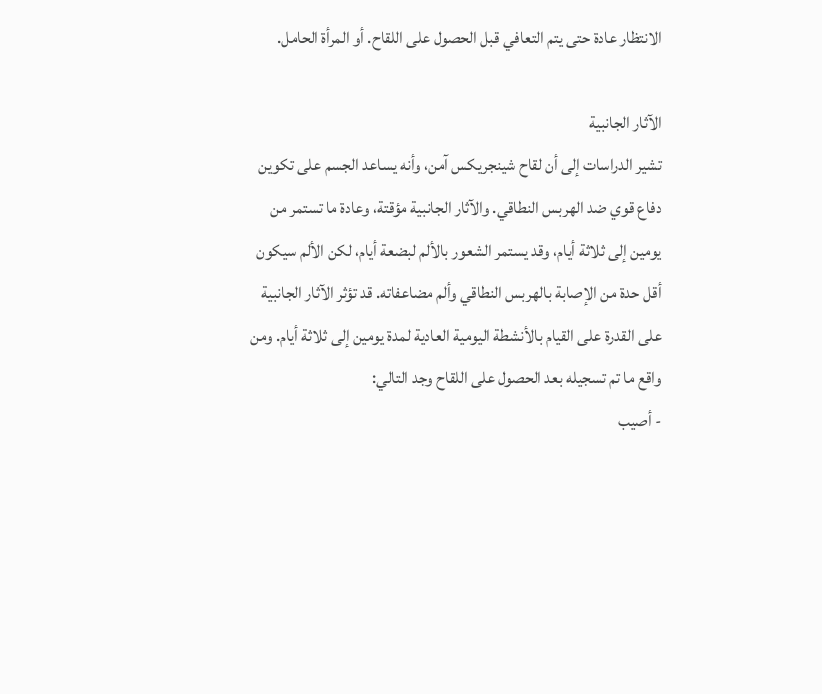الانتظار عادة حتى يتم التعافي قبل الحصول على اللقاح. أو المرأة الحامل.

الآثار الجانبية
تشير الدراسات إلى أن لقاح شينجريكس آمن، وأنه يساعد الجسم على تكوين دفاع قوي ضد الهربس النطاقي. والآثار الجانبية مؤقتة، وعادة ما تستمر من يومين إلى ثلاثة أيام، وقد يستمر الشعور بالألم لبضعة أيام، لكن الألم سيكون أقل حدة من الإصابة بالهربس النطاقي وألم مضاعفاته. قد تؤثر الآثار الجانبية على القدرة على القيام بالأنشطة اليومية العادية لمدة يومين إلى ثلاثة أيام. ومن واقع ما تم تسجيله بعد الحصول على اللقاح وجد التالي:
- أصيب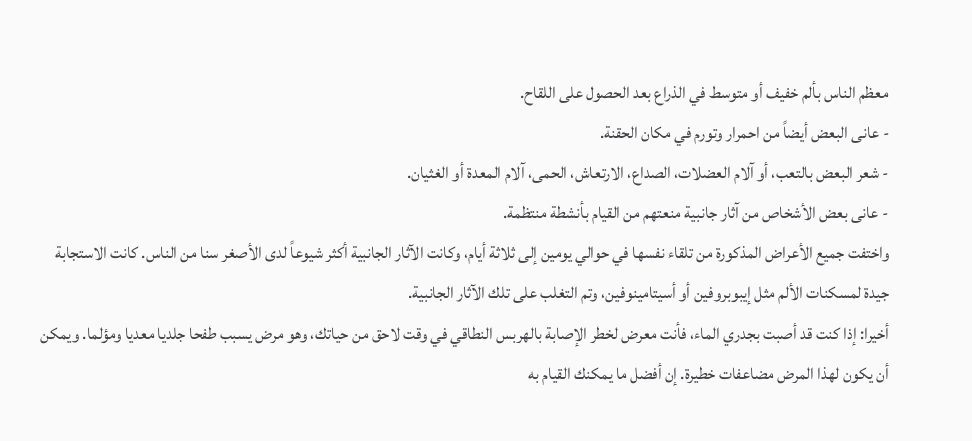معظم الناس بألم خفيف أو متوسط في الذراع بعد الحصول على اللقاح.
- عانى البعض أيضاً من احمرار وتورم في مكان الحقنة.
- شعر البعض بالتعب، أو آلام العضلات، الصداع، الارتعاش، الحمى، آلام المعدة أو الغثيان.
- عانى بعض الأشخاص من آثار جانبية منعتهم من القيام بأنشطة منتظمة.
واختفت جميع الأعراض المذكورة من تلقاء نفسها في حوالي يومين إلى ثلاثة أيام، وكانت الآثار الجانبية أكثر شيوعاً لدى الأصغر سنا من الناس. كانت الاستجابة جيدة لمسكنات الألم مثل إيبوبروفين أو أسيتامينوفين، وتم التغلب على تلك الآثار الجانبية.
أخيرا: إذا كنت قد أصبت بجدري الماء، فأنت معرض لخطر الإصابة بالهربس النطاقي في وقت لاحق من حياتك، وهو مرض يسبب طفحا جلديا معديا ومؤلما. ويمكن أن يكون لهذا المرض مضاعفات خطيرة. إن أفضل ما يمكنك القيام به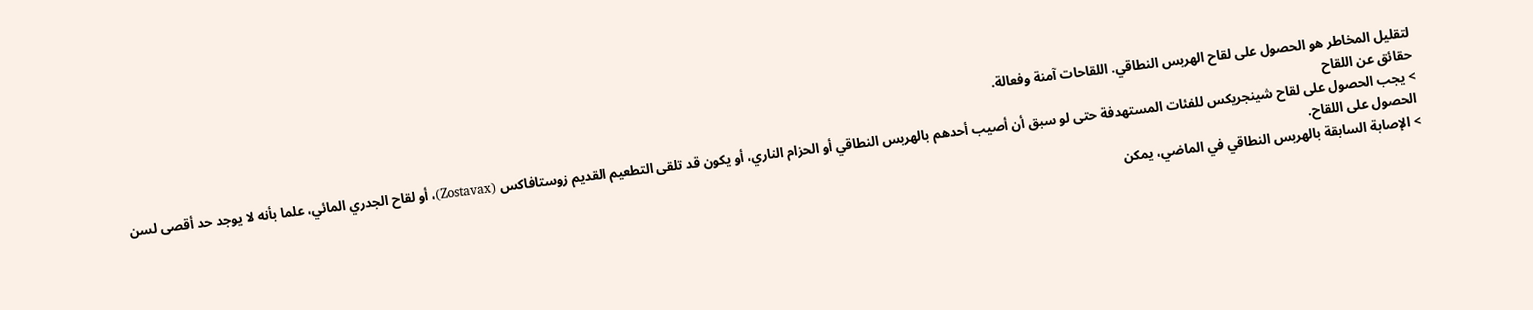لتقليل المخاطر هو الحصول على لقاح الهربس النطاقي. اللقاحات آمنة وفعالة.
حقائق عن اللقاح
> يجب الحصول على لقاح شينجريكس للفئات المستهدفة حتى لو سبق أن أصيب أحدهم بالهربس النطاقي أو الحزام الناري، أو يكون قد تلقى التطعيم القديم زوستافاكس (Zostavax)، أو لقاح الجدري المائي، علما بأنه لا يوجد حد أقصى لسن الحصول على اللقاح.
> الإصابة السابقة بالهربس النطاقي في الماضي، يمكن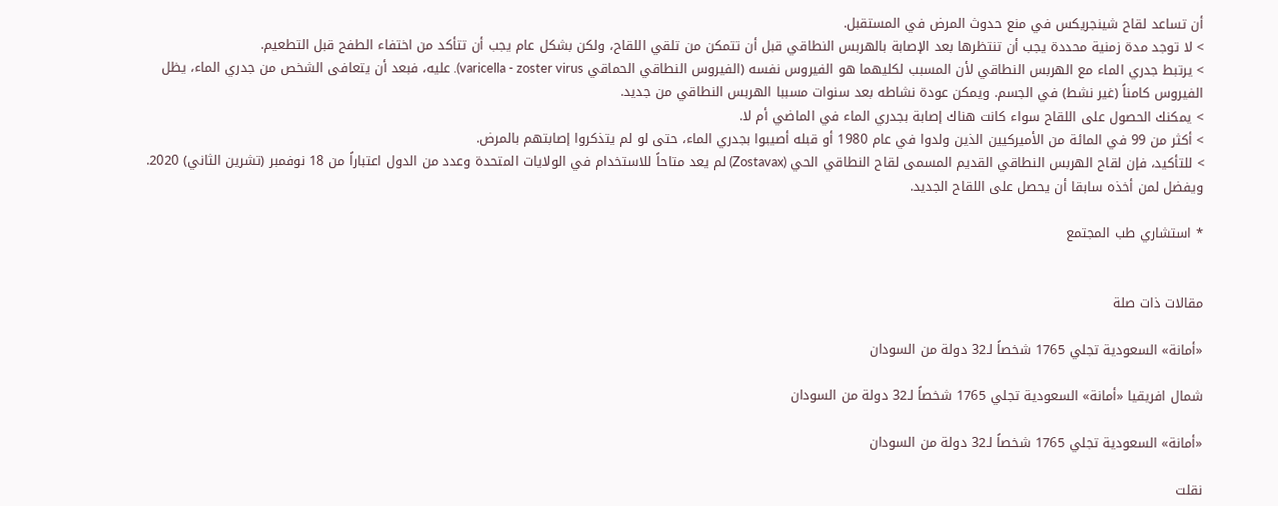أن تساعد لقاح شينجريكس في منع حدوث المرض في المستقبل.
> لا توجد مدة زمنية محددة يجب أن تنتظرها بعد الإصابة بالهربس النطاقي قبل أن تتمكن من تلقي اللقاح، ولكن بشكل عام يجب أن تتأكد من اختفاء الطفح قبل التطعيم.
> يرتبط جدري الماء مع الهربس النطاقي لأن المسبب لكليهما هو الفيروس نفسه (الفيروس النطاقي الحماقي varicella - zoster virus). عليه، فبعد أن يتعافى الشخص من جدري الماء، يظل الفيروس كامناً (غير نشط) في الجسم. ويمكن عودة نشاطه بعد سنوات مسببا الهربس النطاقي من جديد.
> يمكنك الحصول على اللقاح سواء كانت هناك إصابة بجدري الماء في الماضي أم لا.
> أكثر من 99 في المائة من الأميركيين الذين ولدوا في عام 1980 أو قبله أصيبوا بجدري الماء، حتى لو لم يتذكروا إصابتهم بالمرض.
> للتأكيد، فإن لقاح الهربس النطاقي القديم المسمى لقاح النطاقي الحي (Zostavax) لم يعد متاحاً للاستخدام في الولايات المتحدة وعدد من الدول اعتباراً من 18 نوفمبر (تشرين الثاني) 2020. ويفضل لمن أخذه سابقا أن يحصل على اللقاح الجديد.

* استشاري طب المجتمع


مقالات ذات صلة

«أمانة» السعودية تجلي 1765 شخصاً لـ32 دولة من السودان

شمال افريقيا «أمانة» السعودية تجلي 1765 شخصاً لـ32 دولة من السودان

«أمانة» السعودية تجلي 1765 شخصاً لـ32 دولة من السودان

نقلت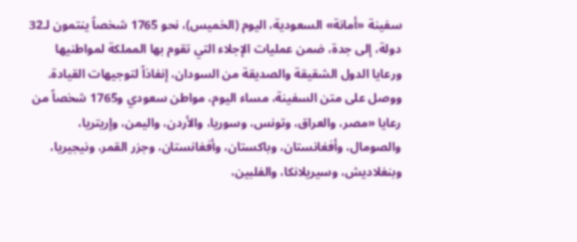سفينة «أمانة» السعودية، اليوم (الخميس)، نحو 1765 شخصاً ينتمون لـ32 دولة، إلى جدة، ضمن عمليات الإجلاء التي تقوم بها المملكة لمواطنيها ورعايا الدول الشقيقة والصديقة من السودان، إنفاذاً لتوجيهات القيادة. ووصل على متن السفينة، مساء اليوم، مواطن سعودي و1765 شخصاً من رعايا «مصر، والعراق، وتونس، وسوريا، والأردن، واليمن، وإريتريا، والصومال، وأفغانستان، وباكستان، وأفغانستان، وجزر القمر، ونيجيريا، وبنغلاديش، وسيريلانكا، والفلبين،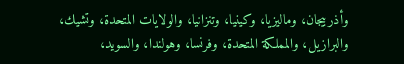وأذربيجان، وماليزيا، وكينيا، وتنزانيا، والولايات المتحدة، وتشيك، والبرازيل، والمملكة المتحدة، وفرنسا، وهولندا، والسويد،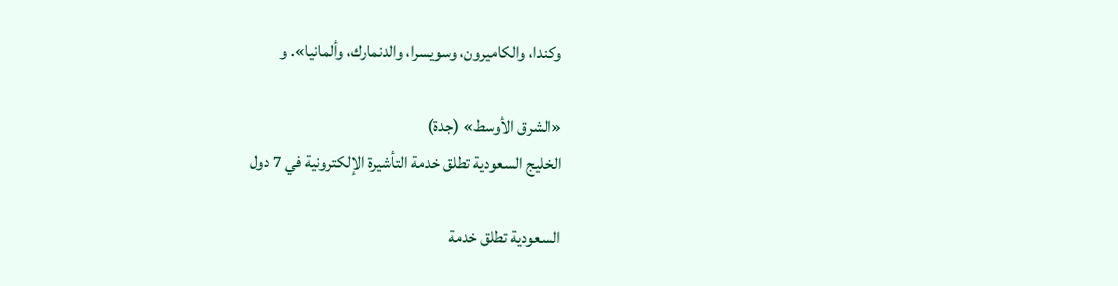وكندا، والكاميرون، وسويسرا، والدنمارك، وألمانيا». و

«الشرق الأوسط» (جدة)
الخليج السعودية تطلق خدمة التأشيرة الإلكترونية في 7 دول

السعودية تطلق خدمة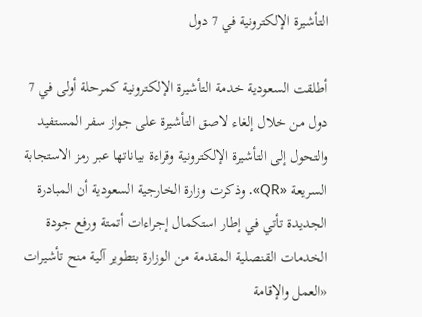التأشيرة الإلكترونية في 7 دول

أطلقت السعودية خدمة التأشيرة الإلكترونية كمرحلة أولى في 7 دول من خلال إلغاء لاصق التأشيرة على جواز سفر المستفيد والتحول إلى التأشيرة الإلكترونية وقراءة بياناتها عبر رمز الاستجابة السريعة «QR». وذكرت وزارة الخارجية السعودية أن المبادرة الجديدة تأتي في إطار استكمال إجراءات أتمتة ورفع جودة الخدمات القنصلية المقدمة من الوزارة بتطوير آلية منح تأشيرات «العمل والإقامة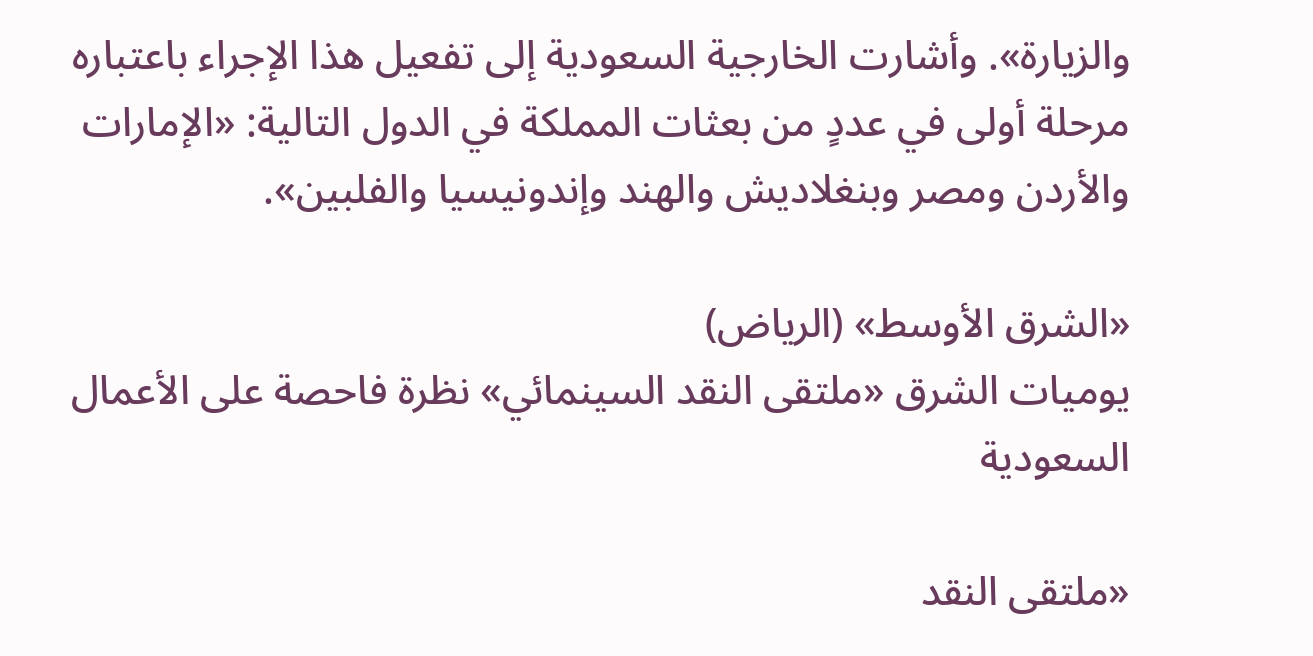والزيارة». وأشارت الخارجية السعودية إلى تفعيل هذا الإجراء باعتباره مرحلة أولى في عددٍ من بعثات المملكة في الدول التالية: «الإمارات والأردن ومصر وبنغلاديش والهند وإندونيسيا والفلبين».

«الشرق الأوسط» (الرياض)
يوميات الشرق «ملتقى النقد السينمائي» نظرة فاحصة على الأعمال السعودية

«ملتقى النقد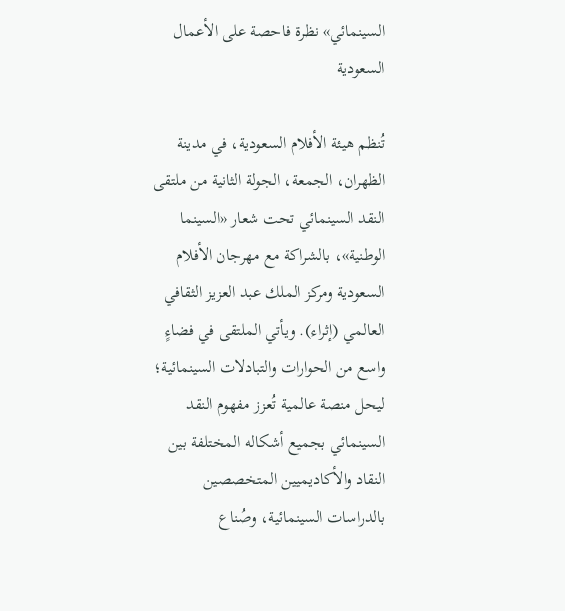السينمائي» نظرة فاحصة على الأعمال السعودية

تُنظم هيئة الأفلام السعودية، في مدينة الظهران، الجمعة، الجولة الثانية من ملتقى النقد السينمائي تحت شعار «السينما الوطنية»، بالشراكة مع مهرجان الأفلام السعودية ومركز الملك عبد العزيز الثقافي العالمي (إثراء). ويأتي الملتقى في فضاءٍ واسع من الحوارات والتبادلات السينمائية؛ ليحل منصة عالمية تُعزز مفهوم النقد السينمائي بجميع أشكاله المختلفة بين النقاد والأكاديميين المتخصصين بالدراسات السينمائية، وصُناع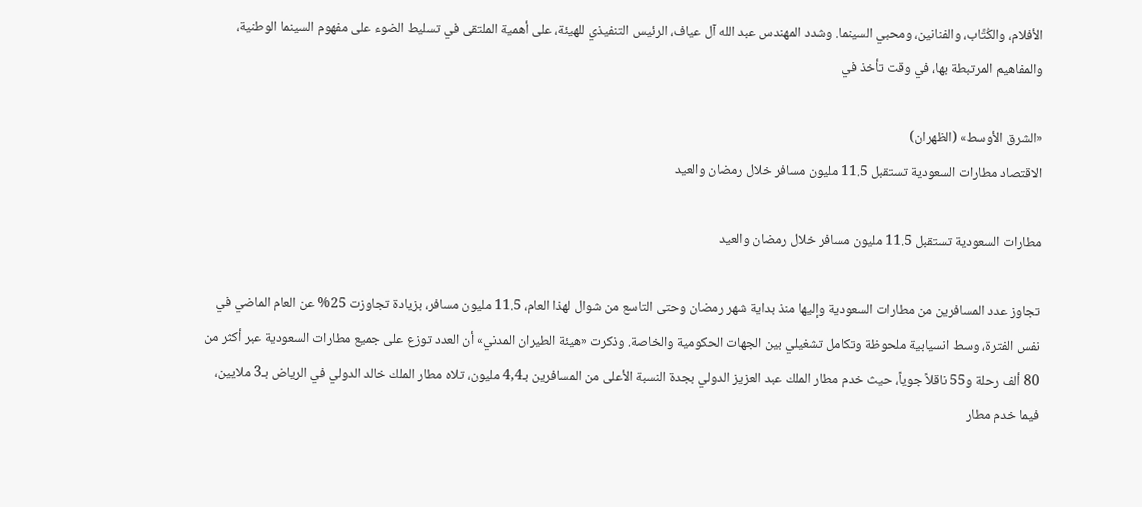الأفلام، والكُتَّاب، والفنانين، ومحبي السينما. وشدد المهندس عبد الله آل عياف، الرئيس التنفيذي للهيئة، على أهمية الملتقى في تسليط الضوء على مفهوم السينما الوطنية، والمفاهيم المرتبطة بها، في وقت تأخذ في

«الشرق الأوسط» (الظهران)
الاقتصاد مطارات السعودية تستقبل 11.5 مليون مسافر خلال رمضان والعيد

مطارات السعودية تستقبل 11.5 مليون مسافر خلال رمضان والعيد

تجاوز عدد المسافرين من مطارات السعودية وإليها منذ بداية شهر رمضان وحتى التاسع من شوال لهذا العام، 11.5 مليون مسافر، بزيادة تجاوزت 25% عن العام الماضي في نفس الفترة، وسط انسيابية ملحوظة وتكامل تشغيلي بين الجهات الحكومية والخاصة. وذكرت «هيئة الطيران المدني» أن العدد توزع على جميع مطارات السعودية عبر أكثر من 80 ألف رحلة و55 ناقلاً جوياً، حيث خدم مطار الملك عبد العزيز الدولي بجدة النسبة الأعلى من المسافرين بـ4,4 مليون، تلاه مطار الملك خالد الدولي في الرياض بـ3 ملايين، فيما خدم مطار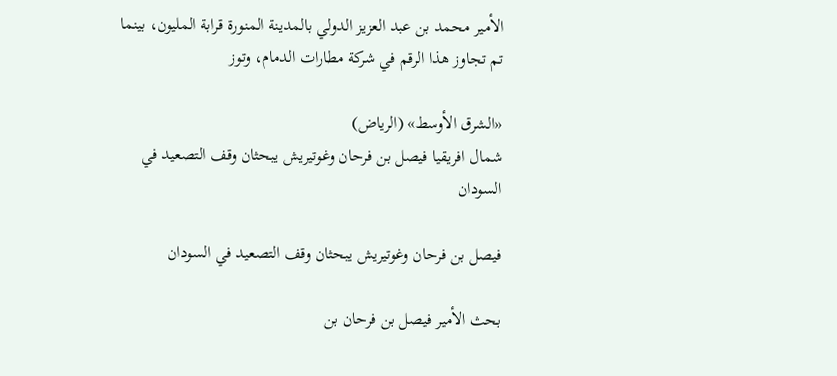الأمير محمد بن عبد العزيز الدولي بالمدينة المنورة قرابة المليون، بينما تم تجاوز هذا الرقم في شركة مطارات الدمام، وتوز

«الشرق الأوسط» (الرياض)
شمال افريقيا فيصل بن فرحان وغوتيريش يبحثان وقف التصعيد في السودان

فيصل بن فرحان وغوتيريش يبحثان وقف التصعيد في السودان

بحث الأمير فيصل بن فرحان بن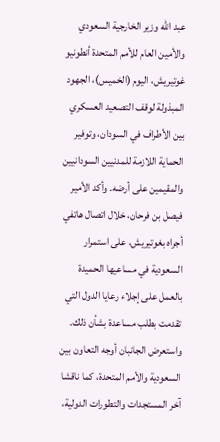عبد الله وزير الخارجية السعودي والأمين العام للأمم المتحدة أنطونيو غوتيريش، اليوم (الخميس)، الجهود المبذولة لوقف التصعيد العسكري بين الأطراف في السودان، وتوفير الحماية اللازمة للمدنيين السودانيين والمقيمين على أرضه. وأكد الأمير فيصل بن فرحان، خلال اتصال هاتفي أجراه بغوتيريش، على استمرار السعودية في مساعيها الحميدة بالعمل على إجلاء رعايا الدول التي تقدمت بطلب مساعدة بشأن ذلك. واستعرض الجانبان أوجه التعاون بين السعودية والأمم المتحدة، كما ناقشا آخر المستجدات والتطورات الدولية،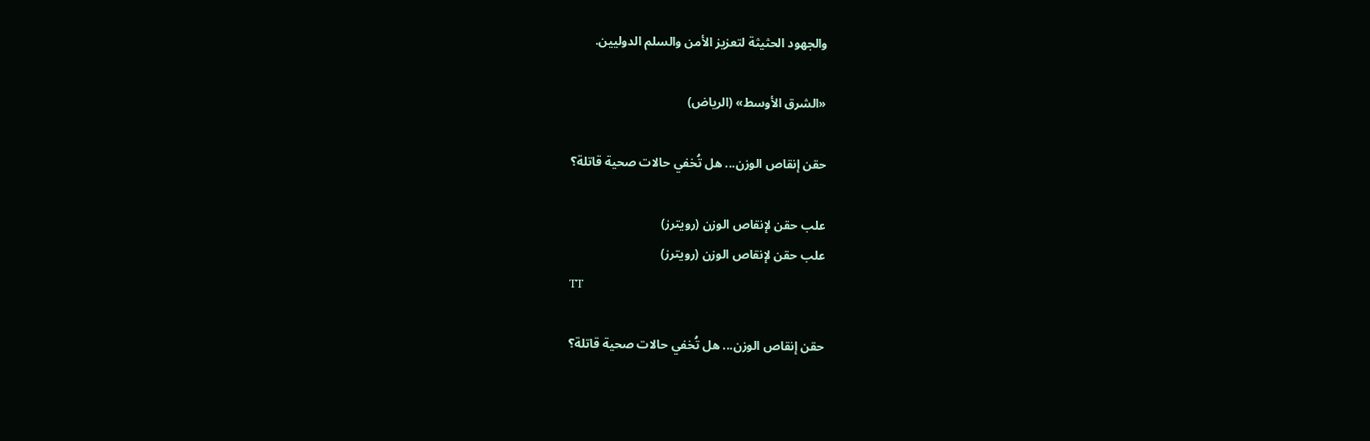والجهود الحثيثة لتعزيز الأمن والسلم الدوليين.

«الشرق الأوسط» (الرياض)

حقن إنقاص الوزن... هل تُخفي حالات صحية قاتلة؟

علب حقن لإنقاص الوزن (رويترز)
علب حقن لإنقاص الوزن (رويترز)
TT

حقن إنقاص الوزن... هل تُخفي حالات صحية قاتلة؟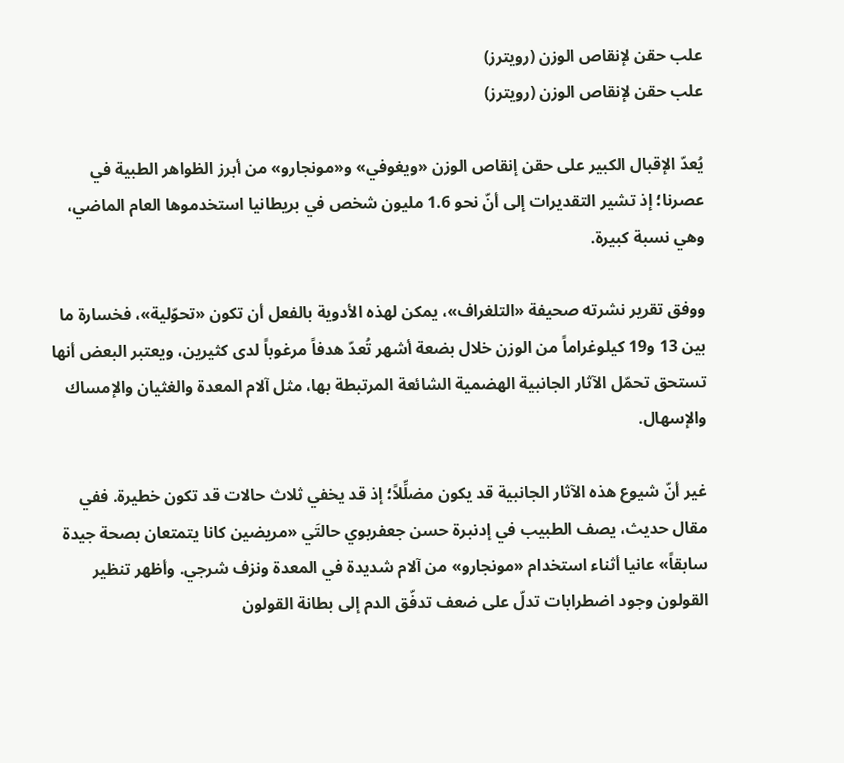علب حقن لإنقاص الوزن (رويترز)
علب حقن لإنقاص الوزن (رويترز)

يُعدّ الإقبال الكبير على حقن إنقاص الوزن «ويغوفي» و«مونجارو» من أبرز الظواهر الطبية في عصرنا؛ إذ تشير التقديرات إلى أنّ نحو 1.6 مليون شخص في بريطانيا استخدموها العام الماضي، وهي نسبة كبيرة.

ووفق تقرير نشرته صحيفة «التلغراف»، يمكن لهذه الأدوية بالفعل أن تكون «تحوّلية»، فخسارة ما بين 13 و19 كيلوغراماً من الوزن خلال بضعة أشهر تُعدّ هدفاً مرغوباً لدى كثيرين، ويعتبر البعض أنها تستحق تحمّل الآثار الجانبية الهضمية الشائعة المرتبطة بها، مثل آلام المعدة والغثيان والإمساك والإسهال.

غير أنّ شيوع هذه الآثار الجانبية قد يكون مضلِّلاً؛ إذ قد يخفي ثلاث حالات قد تكون خطيرة. ففي مقال حديث، يصف الطبيب في إدنبرة حسن جعفربوي حالتَي «مريضين كانا يتمتعان بصحة جيدة سابقاً» عانيا أثناء استخدام «مونجارو» من آلام شديدة في المعدة ونزف شرجي. وأظهر تنظير القولون وجود اضطرابات تدلّ على ضعف تدفّق الدم إلى بطانة القولون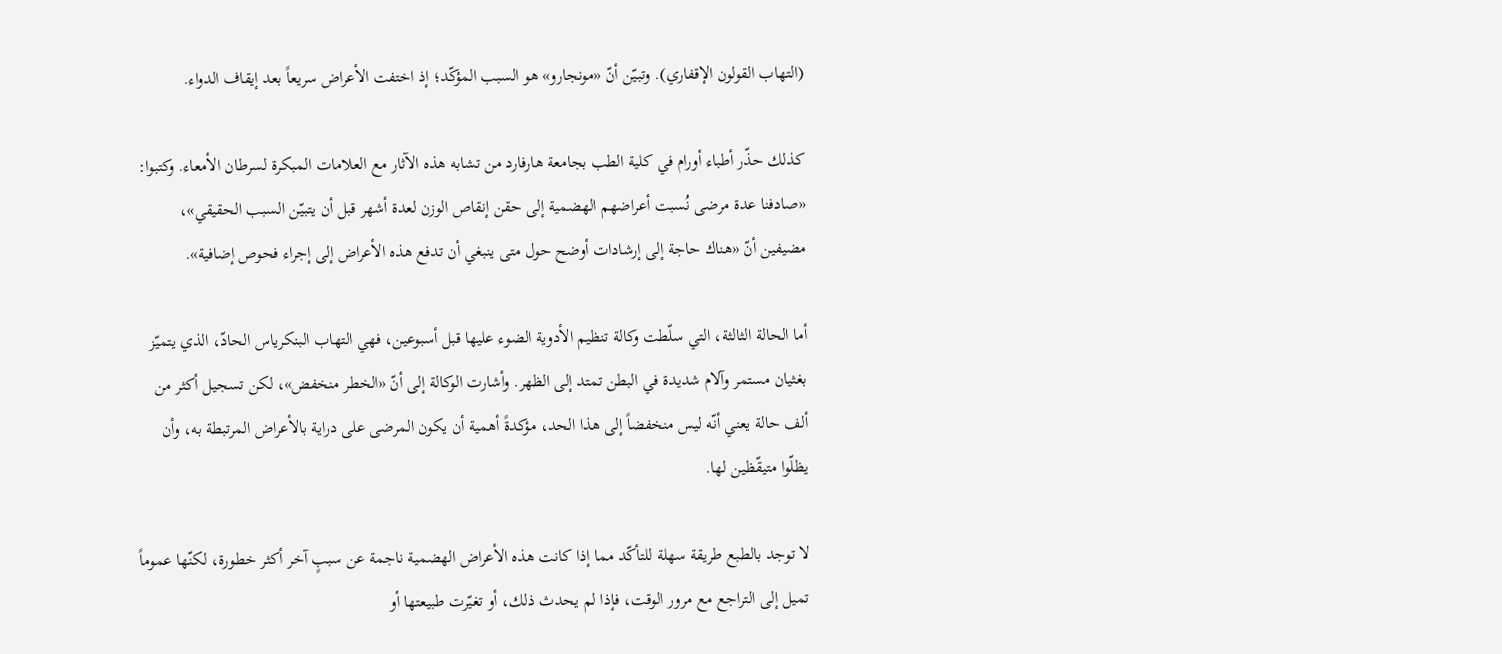(التهاب القولون الإقفاري). وتبيّن أنّ «مونجارو» هو السبب المؤكّد؛ إذ اختفت الأعراض سريعاً بعد إيقاف الدواء.

كذلك حذّر أطباء أورام في كلية الطب بجامعة هارفارد من تشابه هذه الآثار مع العلامات المبكرة لسرطان الأمعاء. وكتبوا: «صادفنا عدة مرضى نُسبت أعراضهم الهضمية إلى حقن إنقاص الوزن لعدة أشهر قبل أن يتبيّن السبب الحقيقي»، مضيفين أنّ «هناك حاجة إلى إرشادات أوضح حول متى ينبغي أن تدفع هذه الأعراض إلى إجراء فحوص إضافية».

أما الحالة الثالثة، التي سلّطت وكالة تنظيم الأدوية الضوء عليها قبل أسبوعين، فهي التهاب البنكرياس الحادّ، الذي يتميّز بغثيان مستمر وآلام شديدة في البطن تمتد إلى الظهر. وأشارت الوكالة إلى أنّ «الخطر منخفض»، لكن تسجيل أكثر من ألف حالة يعني أنّه ليس منخفضاً إلى هذا الحد، مؤكدةً أهمية أن يكون المرضى على دراية بالأعراض المرتبطة به، وأن يظلّوا متيقّظين لها.

لا توجد بالطبع طريقة سهلة للتأكّد مما إذا كانت هذه الأعراض الهضمية ناجمة عن سببٍ آخر أكثر خطورة، لكنّها عموماً تميل إلى التراجع مع مرور الوقت، فإذا لم يحدث ذلك، أو تغيّرت طبيعتها أو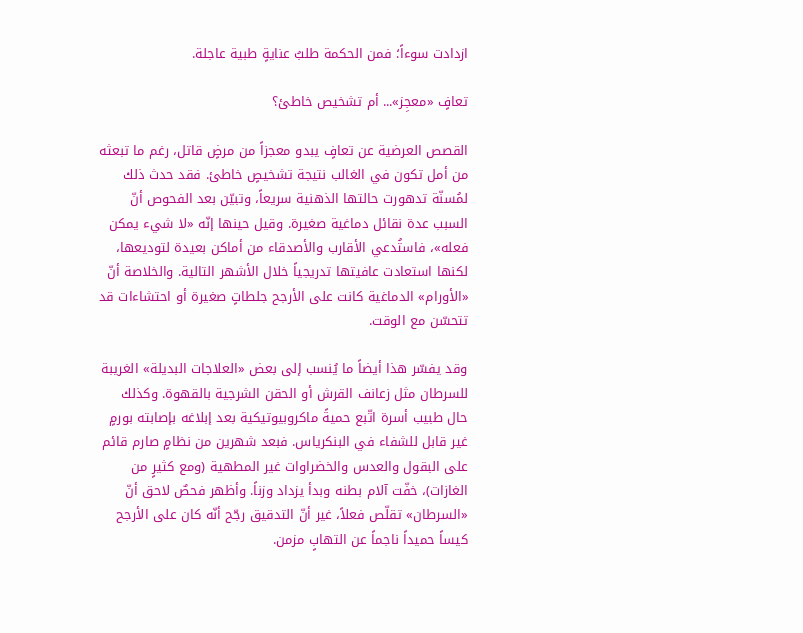ازدادت سوءاً؛ فمن الحكمة طلبُ عنايةٍ طبية عاجلة.

تعافٍ «معجِز»... أم تشخيص خاطئ؟

القصص العرضية عن تعافٍ يبدو معجزاً من مرضٍ قاتل، رغم ما تبعثه من أمل تكون في الغالب نتيجة تشخيصٍ خاطئ. فقد حدث ذلك لمُسنّة تدهورت حالتها الذهنية سريعاً، وتبيّن بعد الفحوص أنّ السبب عدة نقائل دماغية صغيرة. وقيل حينها إنّه «لا شيء يمكن فعله»، فاستُدعي الأقارب والأصدقاء من أماكن بعيدة لتوديعها، لكنها استعادت عافيتها تدريجياً خلال الأشهر التالية. والخلاصة أنّ «الأورام» الدماغية كانت على الأرجح جلطاتٍ صغيرة أو احتشاءات قد تتحسّن مع الوقت.

وقد يفسّر هذا أيضاً ما يُنسب إلى بعض «العلاجات البديلة» الغريبة للسرطان مثل زعانف القرش أو الحقن الشرجية بالقهوة. وكذلك حال طبيب أسرة اتّبع حميةً ماكروبيوتيكية بعد إبلاغه بإصابته بورمٍ غير قابل للشفاء في البنكرياس. فبعد شهرين من نظامٍ صارم قائم على البقول والعدس والخضراوات غير المطهية (ومع كثيرٍ من الغازات)، خفّت آلام بطنه وبدأ يزداد وزناً. وأظهر فحصٌ لاحق أنّ «السرطان» تقلّص فعلاً، غير أنّ التدقيق رجّح أنّه كان على الأرجح كيساً حميداً ناجماً عن التهابٍ مزمن.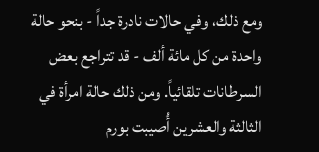ومع ذلك، وفي حالات نادرة جداً - بنحو حالة واحدة من كل مائة ألف - قد تتراجع بعض السرطانات تلقائياً. ومن ذلك حالة امرأة في الثالثة والعشرين أُصيبت بورم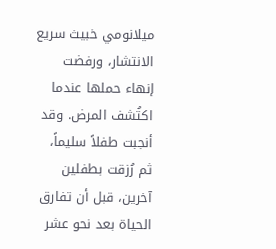ميلانومي خبيث سريع الانتشار، ورفضت إنهاء حملها عندما اكتُشف المرض. وقد أنجبت طفلاً سليماً، ثم رُزقت بطفلين آخرين، قبل أن تفارق الحياة بعد نحو عشر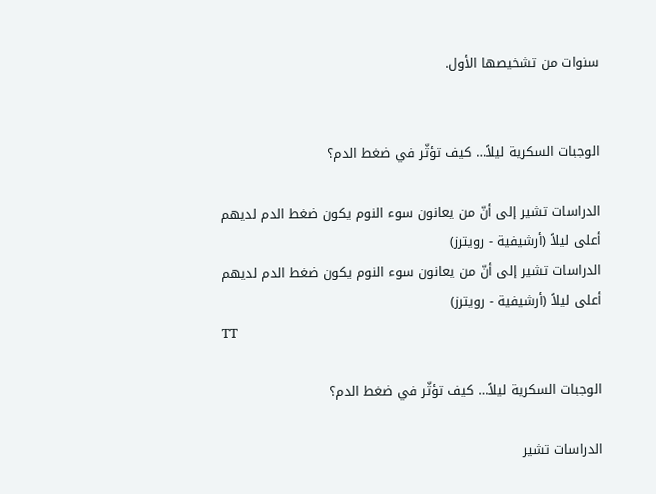سنوات من تشخيصها الأول.


الوجبات السكرية ليلاً… كيف تؤثّر في ضغط الدم؟

الدراسات تشير إلى أنّ من يعانون سوء النوم يكون ضغط الدم لديهم أعلى ليلاً (أرشيفية - رويترز)
الدراسات تشير إلى أنّ من يعانون سوء النوم يكون ضغط الدم لديهم أعلى ليلاً (أرشيفية - رويترز)
TT

الوجبات السكرية ليلاً… كيف تؤثّر في ضغط الدم؟

الدراسات تشير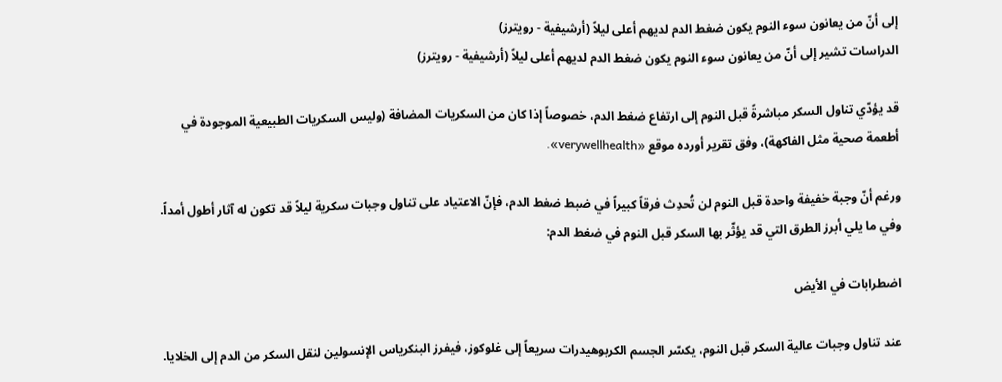إلى أنّ من يعانون سوء النوم يكون ضغط الدم لديهم أعلى ليلاً (أرشيفية - رويترز)
الدراسات تشير إلى أنّ من يعانون سوء النوم يكون ضغط الدم لديهم أعلى ليلاً (أرشيفية - رويترز)

قد يؤدّي تناول السكر مباشرةً قبل النوم إلى ارتفاع ضغط الدم، خصوصاً إذا كان من السكريات المضافة (وليس السكريات الطبيعية الموجودة في أطعمة صحية مثل الفاكهة)، وفق تقرير أورده موقع «verywellhealth».

ورغم أنّ وجبة خفيفة واحدة قبل النوم لن تُحدِث فرقاً كبيراً في ضبط ضغط الدم، فإنّ الاعتياد على تناول وجبات سكرية ليلاً قد تكون له آثار أطول أمداً. وفي ما يلي أبرز الطرق التي قد يؤثّر بها السكر قبل النوم في ضغط الدم:

اضطرابات في الأيض

عند تناول وجبات عالية السكر قبل النوم، يكسّر الجسم الكربوهيدرات سريعاً إلى غلوكوز، فيفرز البنكرياس الإنسولين لنقل السكر من الدم إلى الخلايا.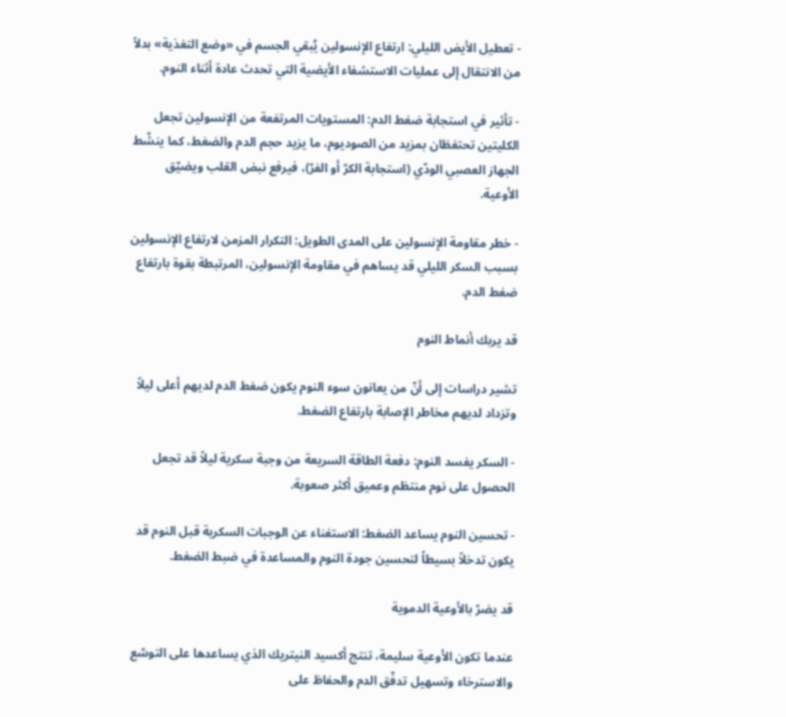- تعطيل الأيض الليلي: ارتفاع الإنسولين يُبقي الجسم في «وضع التغذية» بدلاً من الانتقال إلى عمليات الاستشفاء الأيضية التي تحدث عادة أثناء النوم.

- تأثير في استجابة ضغط الدم: المستويات المرتفعة من الإنسولين تجعل الكليتين تحتفظان بمزيد من الصوديوم، ما يزيد حجم الدم والضغط، كما ينشّط الجهاز العصبي الودّي (استجابة الكرّ أو الفرّ)، فيرفع نبض القلب ويضيّق الأوعية.

- خطر مقاومة الإنسولين على المدى الطويل: التكرار المزمن لارتفاع الإنسولين بسبب السكر الليلي قد يساهم في مقاومة الإنسولين، المرتبطة بقوة بارتفاع ضغط الدم.

قد يربك أنماط النوم

تشير دراسات إلى أنّ من يعانون سوء النوم يكون ضغط الدم لديهم أعلى ليلاً وتزداد لديهم مخاطر الإصابة بارتفاع الضغط.

- السكر يفسد النوم: دفعة الطاقة السريعة من وجبة سكرية ليلاً قد تجعل الحصول على نوم منتظم وعميق أكثر صعوبة.

- تحسين النوم يساعد الضغط: الاستغناء عن الوجبات السكرية قبل النوم قد يكون تدخلاً بسيطاً لتحسين جودة النوم والمساعدة في ضبط الضغط.

قد يضرّ بالأوعية الدموية

عندما تكون الأوعية سليمة، تنتج أكسيد النيتريك الذي يساعدها على التوسّع والاسترخاء وتسهيل تدفّق الدم والحفاظ على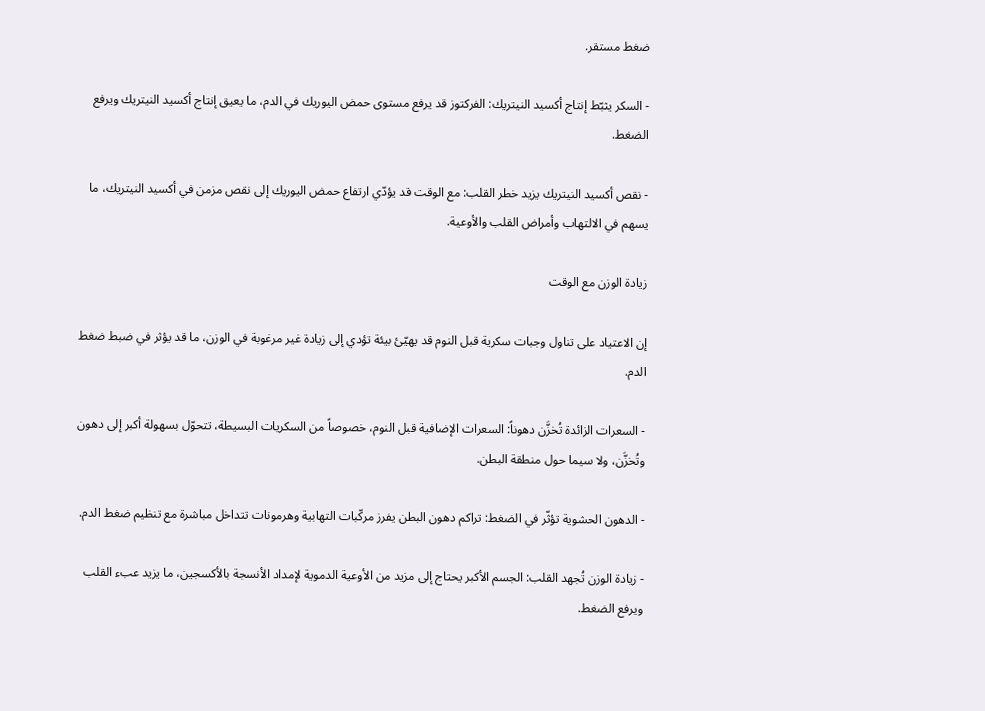ضغط مستقر.

- السكر يثبّط إنتاج أكسيد النيتريك: الفركتوز قد يرفع مستوى حمض اليوريك في الدم، ما يعيق إنتاج أكسيد النيتريك ويرفع الضغط.

- نقص أكسيد النيتريك يزيد خطر القلب: مع الوقت قد يؤدّي ارتفاع حمض اليوريك إلى نقص مزمن في أكسيد النيتريك، ما يسهم في الالتهاب وأمراض القلب والأوعية.

زيادة الوزن مع الوقت

إن الاعتياد على تناول وجبات سكرية قبل النوم قد يهيّئ بيئة تؤدي إلى زيادة غير مرغوبة في الوزن، ما قد يؤثر في ضبط ضغط الدم.

- السعرات الزائدة تُخزَّن دهوناً: السعرات الإضافية قبل النوم، خصوصاً من السكريات البسيطة، تتحوّل بسهولة أكبر إلى دهون وتُخزَّن، ولا سيما حول منطقة البطن.

- الدهون الحشوية تؤثّر في الضغط: تراكم دهون البطن يفرز مركّبات التهابية وهرمونات تتداخل مباشرة مع تنظيم ضغط الدم.

- زيادة الوزن تُجهد القلب: الجسم الأكبر يحتاج إلى مزيد من الأوعية الدموية لإمداد الأنسجة بالأكسجين، ما يزيد عبء القلب ويرفع الضغط.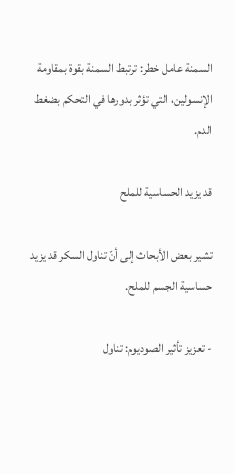السمنة عامل خطر: ترتبط السمنة بقوة بمقاومة الإنسولين، التي تؤثر بدورها في التحكم بضغط الدم.

قد يزيد الحساسية للملح

تشير بعض الأبحاث إلى أنّ تناول السكر قد يزيد حساسية الجسم للملح.

- تعزيز تأثير الصوديوم: تناول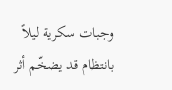وجبات سكرية ليلاً بانتظام قد يضخّم أثر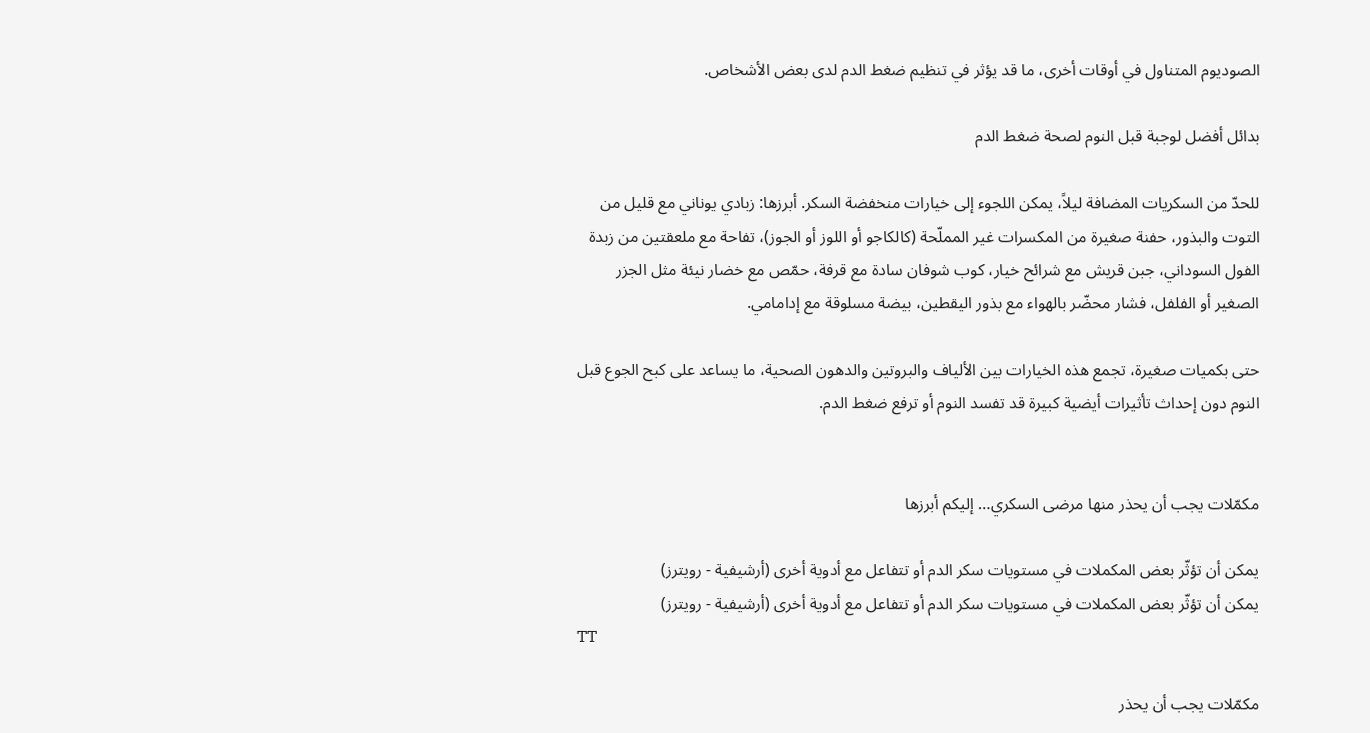الصوديوم المتناول في أوقات أخرى، ما قد يؤثر في تنظيم ضغط الدم لدى بعض الأشخاص.

بدائل أفضل لوجبة قبل النوم لصحة ضغط الدم

للحدّ من السكريات المضافة ليلاً، يمكن اللجوء إلى خيارات منخفضة السكر. أبرزها: زبادي يوناني مع قليل من التوت والبذور، حفنة صغيرة من المكسرات غير المملّحة (كالكاجو أو اللوز أو الجوز)، تفاحة مع ملعقتين من زبدة الفول السوداني، جبن قريش مع شرائح خيار، كوب شوفان سادة مع قرفة، حمّص مع خضار نيئة مثل الجزر الصغير أو الفلفل، فشار محضّر بالهواء مع بذور اليقطين، بيضة مسلوقة مع إدامامي.

حتى بكميات صغيرة، تجمع هذه الخيارات بين الألياف والبروتين والدهون الصحية، ما يساعد على كبح الجوع قبل النوم دون إحداث تأثيرات أيضية كبيرة قد تفسد النوم أو ترفع ضغط الدم.


مكمّلات يجب أن يحذر منها مرضى السكري… إليكم أبرزها

يمكن أن تؤثّر بعض المكملات في مستويات سكر الدم أو تتفاعل مع أدوية أخرى (أرشيفية - رويترز)
يمكن أن تؤثّر بعض المكملات في مستويات سكر الدم أو تتفاعل مع أدوية أخرى (أرشيفية - رويترز)
TT

مكمّلات يجب أن يحذر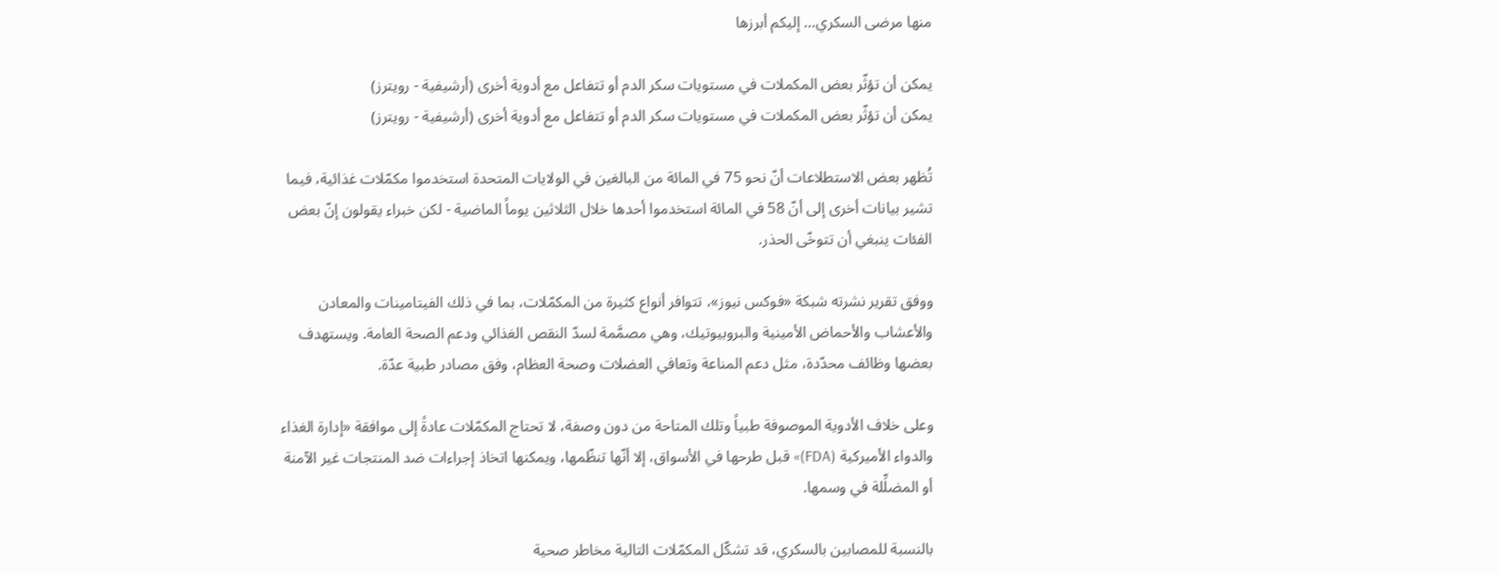منها مرضى السكري… إليكم أبرزها

يمكن أن تؤثّر بعض المكملات في مستويات سكر الدم أو تتفاعل مع أدوية أخرى (أرشيفية - رويترز)
يمكن أن تؤثّر بعض المكملات في مستويات سكر الدم أو تتفاعل مع أدوية أخرى (أرشيفية - رويترز)

تُظهر بعض الاستطلاعات أنّ نحو 75 في المائة من البالغين في الولايات المتحدة استخدموا مكمّلات غذائية، فيما تشير بيانات أخرى إلى أنّ 58 في المائة استخدموا أحدها خلال الثلاثين يوماً الماضية - لكن خبراء يقولون إنّ بعض الفئات ينبغي أن تتوخّى الحذر.

ووفق تقرير نشرته شبكة «فوكس نيوز»، تتوافر أنواع كثيرة من المكمّلات، بما في ذلك الفيتامينات والمعادن والأعشاب والأحماض الأمينية والبروبيوتيك، وهي مصمَّمة لسدّ النقص الغذائي ودعم الصحة العامة. ويستهدف بعضها وظائف محدّدة، مثل دعم المناعة وتعافي العضلات وصحة العظام، وفق مصادر طبية عدّة.

وعلى خلاف الأدوية الموصوفة طبياً وتلك المتاحة من دون وصفة، لا تحتاج المكمّلات عادةً إلى موافقة «إدارة الغذاء والدواء الأميركية (FDA)» قبل طرحها في الأسواق، إلا أنّها تنظّمها، ويمكنها اتخاذ إجراءات ضد المنتجات غير الآمنة أو المضلِّلة في وسمها.

بالنسبة للمصابين بالسكري، قد تشكّل المكمّلات التالية مخاطر صحية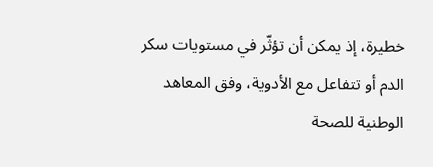خطيرة، إذ يمكن أن تؤثّر في مستويات سكر الدم أو تتفاعل مع الأدوية، وفق المعاهد الوطنية للصحة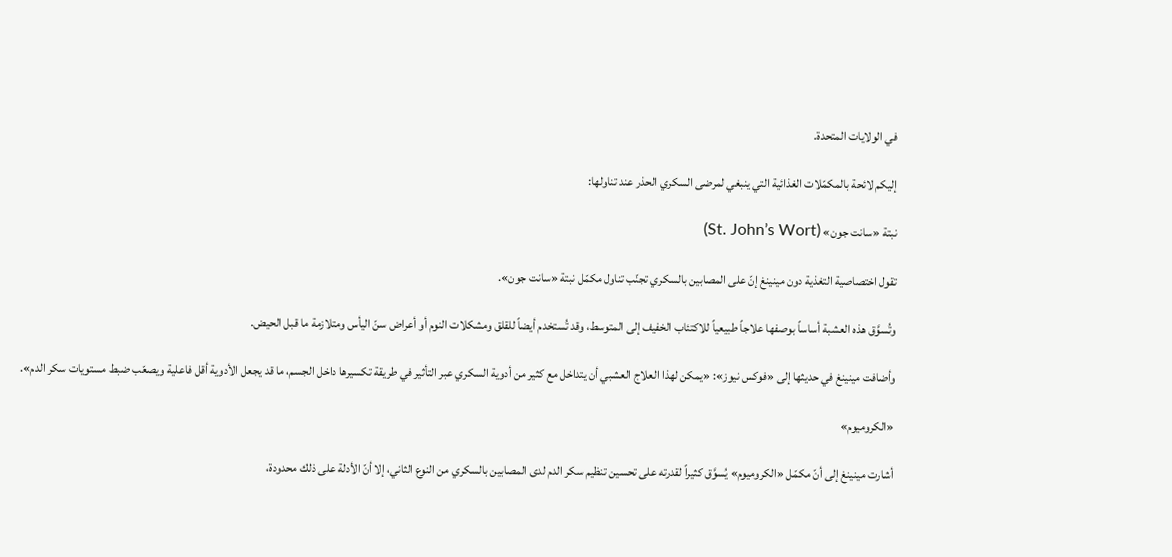في الولايات المتحدة.

إليكم لائحة بالمكمّلات الغذائية التي ينبغي لمرضى السكري الحذر عند تناولها:

نبتة «سانت جون» (St. John’s Wort)

تقول اختصاصية التغذية دون مينينغ إنّ على المصابين بالسكري تجنّب تناول مكمّل نبتة «سانت جون».

وتُسوَّق هذه العشبة أساساً بوصفها علاجاً طبيعياً للاكتئاب الخفيف إلى المتوسط، وقد تُستخدم أيضاً للقلق ومشكلات النوم أو أعراض سنّ اليأس ومتلازمة ما قبل الحيض.

وأضافت مينينغ في حديثها إلى «فوكس نيوز»: «يمكن لهذا العلاج العشبي أن يتداخل مع كثير من أدوية السكري عبر التأثير في طريقة تكسيرها داخل الجسم، ما قد يجعل الأدوية أقل فاعلية ويصعّب ضبط مستويات سكر الدم».

«الكروميوم»

أشارت مينينغ إلى أنّ مكمّل «الكروميوم» يُسوَّق كثيراً لقدرته على تحسين تنظيم سكر الدم لدى المصابين بالسكري من النوع الثاني، إلا أنّ الأدلة على ذلك محدودة،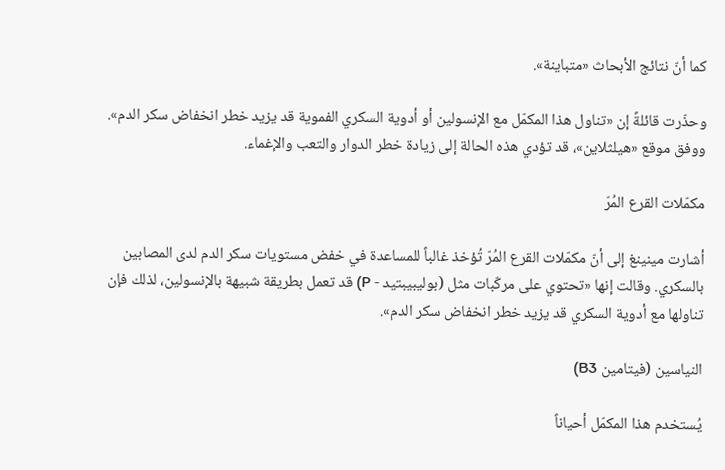كما أنّ نتائج الأبحاث «متباينة».

وحذّرت قائلةً إن «تناول هذا المكمّل مع الإنسولين أو أدوية السكري الفموية قد يزيد خطر انخفاض سكر الدم». ووفق موقع «هيلثلاين»، قد تؤدي هذه الحالة إلى زيادة خطر الدوار والتعب والإغماء.

مكمّلات القرع المُرّ

أشارت مينينغ إلى أنّ مكمّلات القرع المُرّ تُؤخذ غالباً للمساعدة في خفض مستويات سكر الدم لدى المصابين بالسكري. وقالت إنها «تحتوي على مركّبات مثل (بوليبيبتيد - P) قد تعمل بطريقة شبيهة بالإنسولين، لذلك فإن تناولها مع أدوية السكري قد يزيد خطر انخفاض سكر الدم».

النياسين (فيتامين B3)

يُستخدم هذا المكمّل أحياناً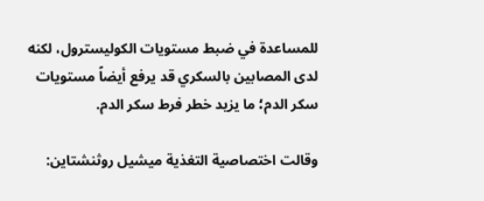للمساعدة في ضبط مستويات الكوليسترول، لكنه لدى المصابين بالسكري قد يرفع أيضاً مستويات سكر الدم؛ ما يزيد خطر فرط سكر الدم.

وقالت اختصاصية التغذية ميشيل روثنشتاين: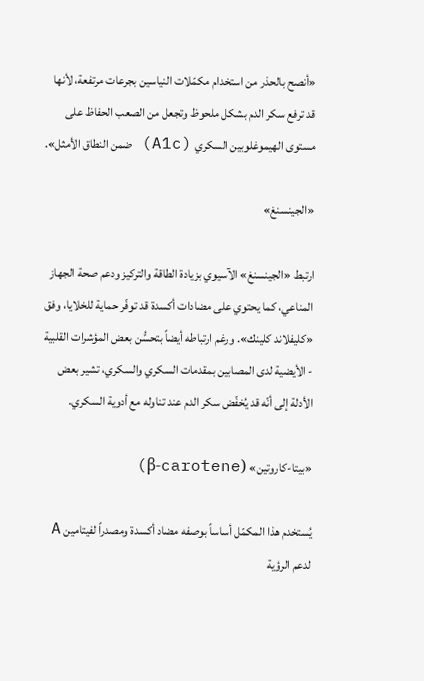«أنصح بالحذر من استخدام مكمّلات النياسين بجرعات مرتفعة، لأنها قد ترفع سكر الدم بشكل ملحوظ وتجعل من الصعب الحفاظ على مستوى الهيموغلوبين السكري (A1c) ضمن النطاق الأمثل».

«الجينسنغ»

ارتبط «الجينسنغ» الآسيوي بزيادة الطاقة والتركيز ودعم صحة الجهاز المناعي، كما يحتوي على مضادات أكسدة قد توفّر حماية للخلايا، وفق «كليفلاند كلينك». ورغم ارتباطه أيضاً بتحسُّن بعض المؤشرات القلبية - الأيضية لدى المصابين بمقدمات السكري والسكري، تشير بعض الأدلة إلى أنّه قد يُخفّض سكر الدم عند تناوله مع أدوية السكري.

«بيتا-كاروتين» (β-carotene)

يُستخدم هذا المكمّل أساساً بوصفه مضاد أكسدة ومصدراً لفيتامين A لدعم الرؤية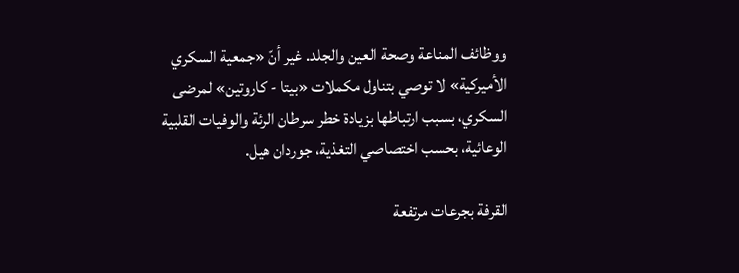ووظائف المناعة وصحة العين والجلد. غير أنّ «جمعية السكري الأميركية» لا توصي بتناول مكملات «بيتا - كاروتين» لمرضى السكري، بسبب ارتباطها بزيادة خطر سرطان الرئة والوفيات القلبية الوعائية، بحسب اختصاصي التغذية، جوردان هيل.

القرفة بجرعات مرتفعة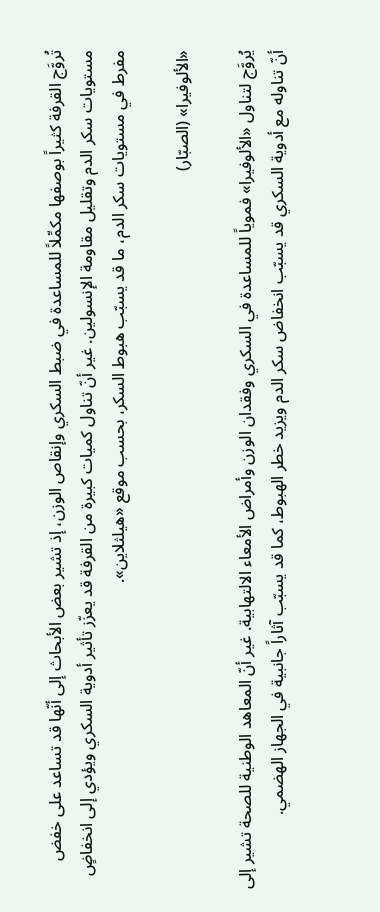تُروَّج القرفة كثيراً بوصفها مكمِّلاً للمساعدة في ضبط السكري وإنقاص الوزن، إذ تشير بعض الأبحاث إلى أنّها قد تساعد على خفض مستويات سكر الدم وتقليل مقاومة الإنسولين. غير أنّ تناول كميات كبيرة من القرفة قد يعزّز تأثير أدوية السكري ويؤدي إلى انخفاضٍ مفرط في مستويات سكر الدم، ما قد يسبّب هبوط السكر، بحسب موقع «هيلثلاين».

«الألوفيرا» (الصبّار)

يُروَّج لتناول «الألوفيرا» فموياً للمساعدة في السكري وفقدان الوزن وأمراض الأمعاء الالتهابية. غير أنّ المعاهد الوطنية للصحة تشير إلى أنّ تناوله مع أدوية السكري قد يسبّب انخفاض سكر الدم ويزيد خطر الهبوط، كما قد يسبّب آثاراً جانبية في الجهاز الهضمي.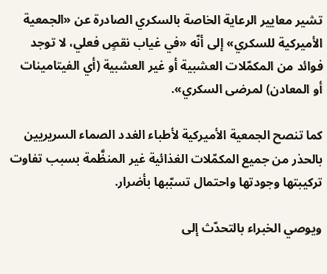تشير معايير الرعاية الخاصة بالسكري الصادرة عن «الجمعية الأميركية للسكري» إلى أنّه «في غياب نقصٍ فعلي، لا توجد فوائد من المكمّلات العشبية أو غير العشبية (أي الفيتامينات أو المعادن) لمرضى السكري».

كما تنصح الجمعية الأميركية لأطباء الغدد الصماء السريريين بالحذر من جميع المكمّلات الغذائية غير المنظَّمة بسبب تفاوت تركيبتها وجودتها واحتمال تسبّبها بأضرار.

ويوصي الخبراء بالتحدّث إلى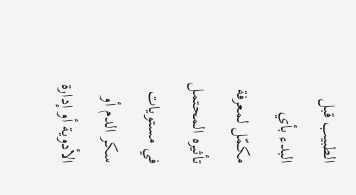الطبيب قبل البدء بأي مكمّل لمعرفة تأثيره المحتمل في مستويات سكر الدم أو الأدوية أو إدارة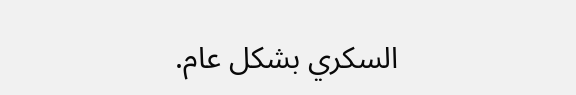السكري بشكل عام.